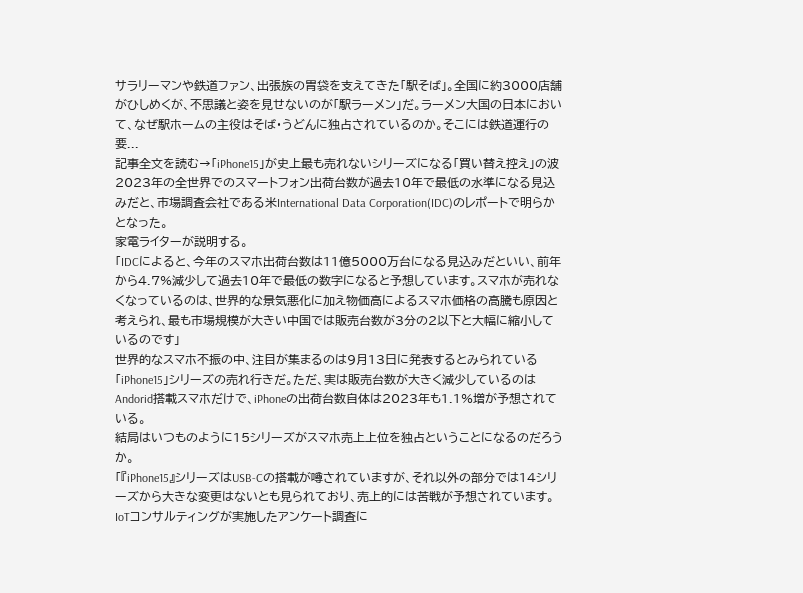サラリーマンや鉄道ファン、出張族の胃袋を支えてきた「駅そば」。全国に約3000店舗がひしめくが、不思議と姿を見せないのが「駅ラーメン」だ。ラーメン大国の日本において、なぜ駅ホームの主役はそば・うどんに独占されているのか。そこには鉄道運行の要...
記事全文を読む→「iPhone15」が史上最も売れないシリーズになる「買い替え控え」の波
2023年の全世界でのスマートフォン出荷台数が過去10年で最低の水準になる見込みだと、市場調査会社である米International Data Corporation(IDC)のレポートで明らかとなった。
家電ライターが説明する。
「IDCによると、今年のスマホ出荷台数は11億5000万台になる見込みだといい、前年から4.7%減少して過去10年で最低の数字になると予想しています。スマホが売れなくなっているのは、世界的な景気悪化に加え物価高によるスマホ価格の高騰も原因と考えられ、最も市場規模が大きい中国では販売台数が3分の2以下と大幅に縮小しているのです」
世界的なスマホ不振の中、注目が集まるのは9月13日に発表するとみられている「iPhone15」シリーズの売れ行きだ。ただ、実は販売台数が大きく減少しているのはAndorid搭載スマホだけで、iPhoneの出荷台数自体は2023年も1.1%増が予想されている。
結局はいつものように15シリーズがスマホ売上上位を独占ということになるのだろうか。
「『iPhone15』シリーズはUSB-Cの搭載が噂されていますが、それ以外の部分では14シリーズから大きな変更はないとも見られており、売上的には苦戦が予想されています。IoTコンサルティングが実施したアンケート調査に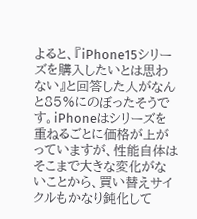よると、『iPhone15シリーズを購入したいとは思わない』と回答した人がなんと85%にのぼったそうです。iPhoneはシリーズを重ねるごとに価格が上がっていますが、性能自体はそこまで大きな変化がないことから、買い替えサイクルもかなり鈍化して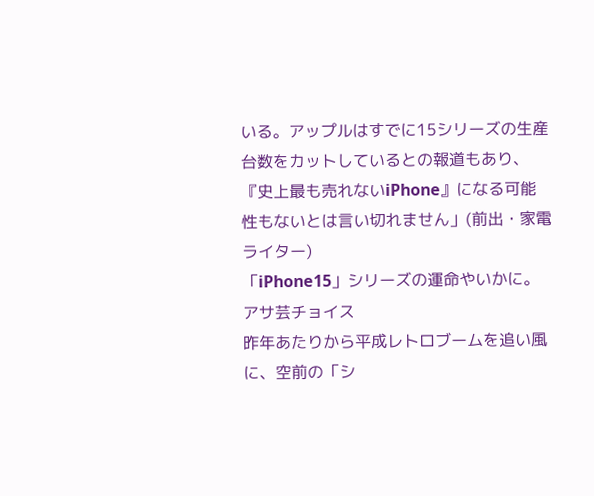いる。アップルはすでに15シリーズの生産台数をカットしているとの報道もあり、『史上最も売れないiPhone』になる可能性もないとは言い切れません」(前出・家電ライター)
「iPhone15」シリーズの運命やいかに。
アサ芸チョイス
昨年あたりから平成レトロブームを追い風に、空前の「シ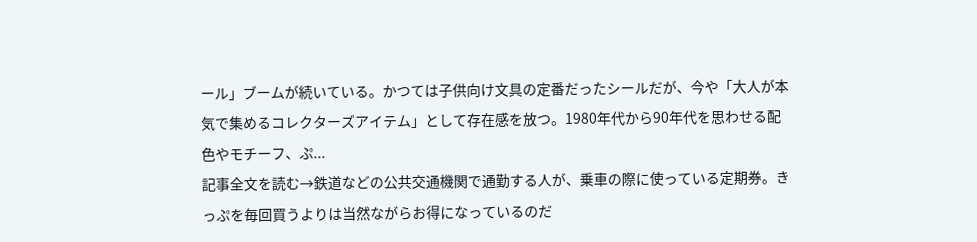ール」ブームが続いている。かつては子供向け文具の定番だったシールだが、今や「大人が本気で集めるコレクターズアイテム」として存在感を放つ。1980年代から90年代を思わせる配色やモチーフ、ぷ...
記事全文を読む→鉄道などの公共交通機関で通勤する人が、乗車の際に使っている定期券。きっぷを毎回買うよりは当然ながらお得になっているのだ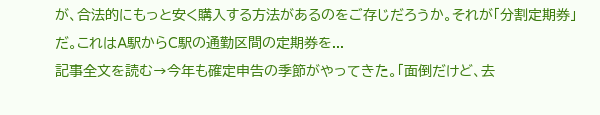が、合法的にもっと安く購入する方法があるのをご存じだろうか。それが「分割定期券」だ。これはA駅からC駅の通勤区間の定期券を...
記事全文を読む→今年も確定申告の季節がやってきた。「面倒だけど、去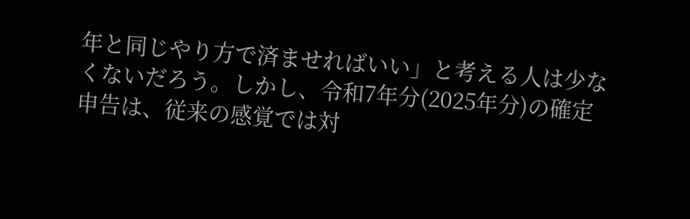年と同じやり方で済ませればいい」と考える人は少なくないだろう。しかし、令和7年分(2025年分)の確定申告は、従来の感覚では対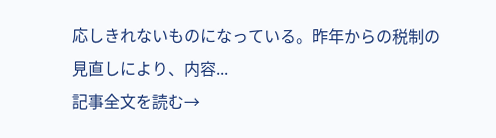応しきれないものになっている。昨年からの税制の見直しにより、内容...
記事全文を読む→